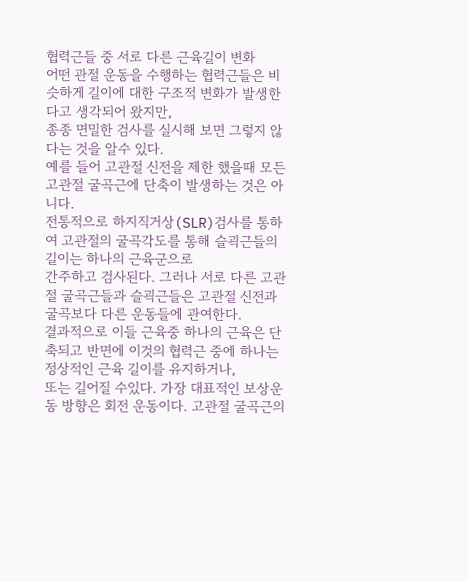협력근들 중 서로 다른 근육길이 변화
어떤 관절 운동을 수행하는 협력근들은 비슷하게 길이에 대한 구조적 변화가 발생한다고 생각되어 왔지만,
종종 면밀한 검사를 실시해 보면 그렇지 않다는 것을 알수 있다.
예를 들어 고관절 신전을 제한 했을때 모든 고관절 굴곡근에 단축이 발생하는 것은 아니다.
전통적으로 하지직거상(SLR)검사를 통하여 고관절의 굴곡각도를 통해 슬괵근들의 길이는 하나의 근육군으로
간주하고 검사된다. 그러나 서로 다른 고관절 굴곡근들과 슬괵근들은 고관절 신전과 굴곡보다 다른 운동들에 관여한다.
결과적으로 이들 근육중 하나의 근육은 단축되고 반면에 이것의 협력근 중에 하나는 정상적인 근육 길이를 유지하거나,
또는 길어질 수있다. 가장 대표적인 보상운동 방향은 회전 운동이다. 고관절 굴곡근의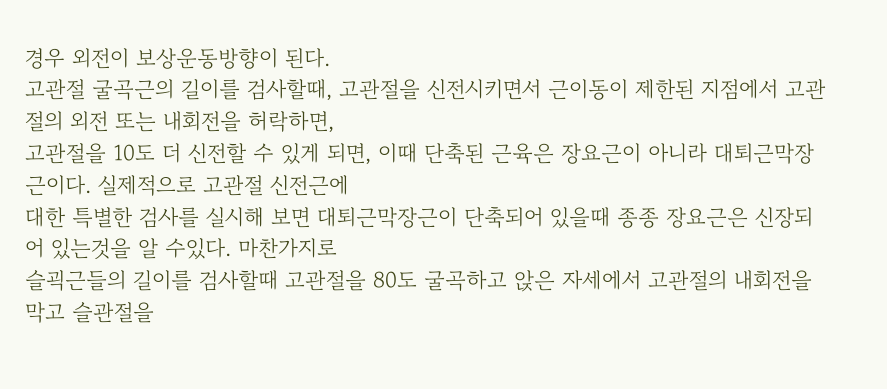경우 외전이 보상운동방향이 된다.
고관절 굴곡근의 길이를 검사할때, 고관절을 신전시키면서 근이동이 제한된 지점에서 고관절의 외전 또는 내회전을 허락하면,
고관절을 10도 더 신전할 수 있게 되면, 이때 단축된 근육은 장요근이 아니라 대퇴근막장근이다. 실제적으로 고관절 신전근에
대한 특별한 검사를 실시해 보면 대퇴근막장근이 단축되어 있을때 종종 장요근은 신장되어 있는것을 알 수있다. 마찬가지로
슬괵근들의 길이를 검사할때 고관절을 80도 굴곡하고 앉은 자세에서 고관절의 내회전을 막고 슬관절을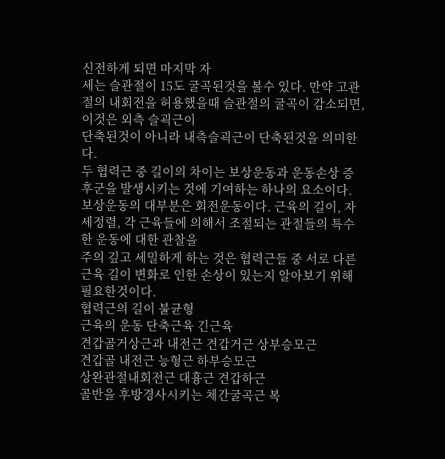신전하게 되면 마지막 자
세는 슬관절이 15도 굴곡된것을 볼수 있다. 만약 고관절의 내회전을 허용했을때 슬관절의 굴곡이 감소되면, 이것은 외측 슬괵근이
단축된것이 아니라 내측슬괵근이 단축된것을 의미한다.
두 협력근 중 길이의 차이는 보상운동과 운동손상 증후군을 발생시키는 것에 기여하는 하나의 요소이다.
보상운동의 대부분은 회전운동이다. 근육의 길이, 자세정렬, 각 근육들에 의해서 조절되는 관절들의 특수한 운동에 대한 관찰을
주의 깊고 세밀하게 하는 것은 협력근들 중 서로 다른 근육 길이 변화로 인한 손상이 있는지 알아보기 위해 필요한것이다.
협력근의 길이 불균형
근육의 운동 단축근육 긴근육
견갑골거상근과 내전근 견갑거근 상부승모근
견갑골 내전근 능형근 하부승모근
상완관절내회전근 대흉근 견갑하근
골반을 후방경사시키는 체간굴곡근 복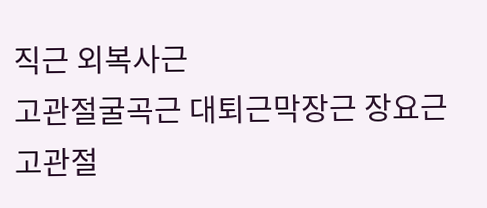직근 외복사근
고관절굴곡근 대퇴근막장근 장요근
고관절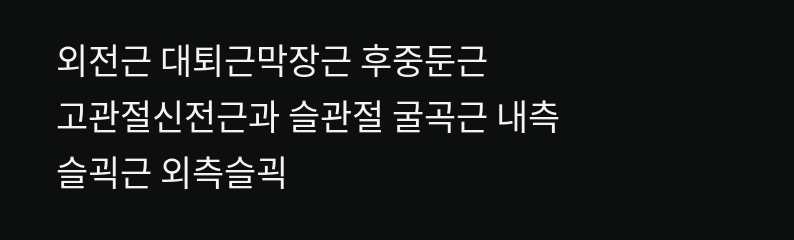외전근 대퇴근막장근 후중둔근
고관절신전근과 슬관절 굴곡근 내측 슬괵근 외측슬괵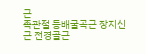근
족관절 등배굴곡근 장지신근 전경골근